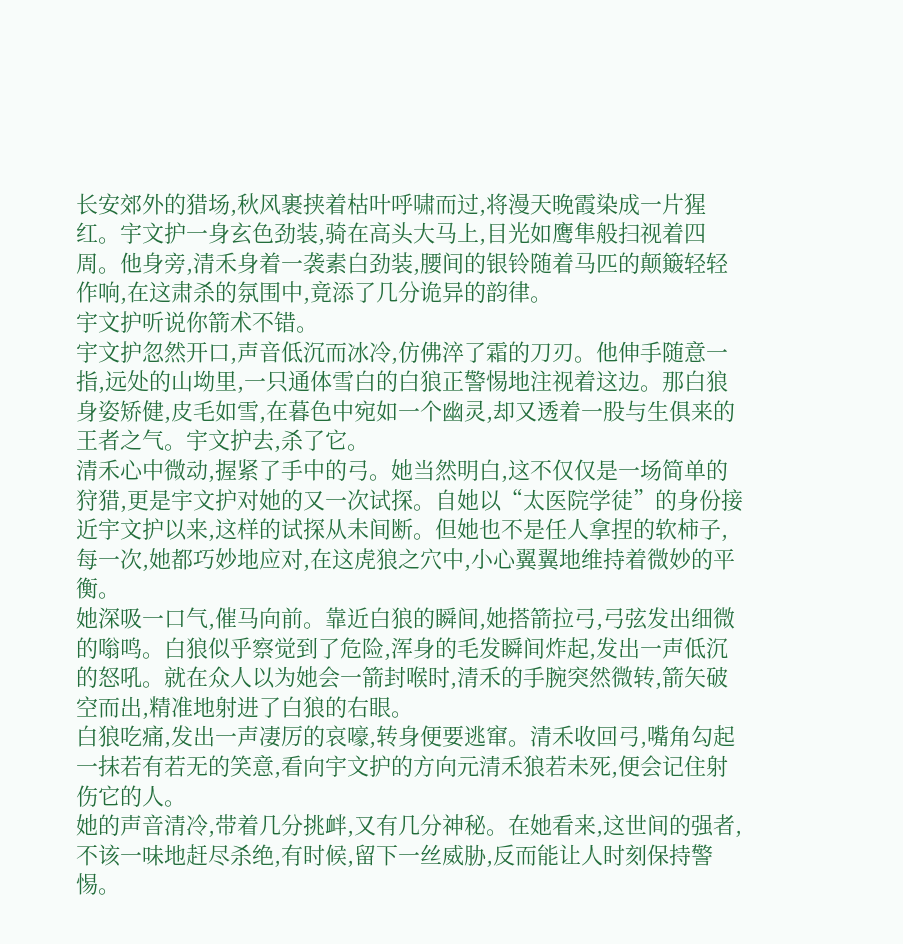长安郊外的猎场,秋风裹挟着枯叶呼啸而过,将漫天晚霞染成一片猩红。宇文护一身玄色劲装,骑在高头大马上,目光如鹰隼般扫视着四周。他身旁,清禾身着一袭素白劲装,腰间的银铃随着马匹的颠簸轻轻作响,在这肃杀的氛围中,竟添了几分诡异的韵律。
宇文护听说你箭术不错。
宇文护忽然开口,声音低沉而冰冷,仿佛淬了霜的刀刃。他伸手随意一指,远处的山坳里,一只通体雪白的白狼正警惕地注视着这边。那白狼身姿矫健,皮毛如雪,在暮色中宛如一个幽灵,却又透着一股与生俱来的王者之气。宇文护去,杀了它。
清禾心中微动,握紧了手中的弓。她当然明白,这不仅仅是一场简单的狩猎,更是宇文护对她的又一次试探。自她以“太医院学徒”的身份接近宇文护以来,这样的试探从未间断。但她也不是任人拿捏的软柿子,每一次,她都巧妙地应对,在这虎狼之穴中,小心翼翼地维持着微妙的平衡。
她深吸一口气,催马向前。靠近白狼的瞬间,她搭箭拉弓,弓弦发出细微的嗡鸣。白狼似乎察觉到了危险,浑身的毛发瞬间炸起,发出一声低沉的怒吼。就在众人以为她会一箭封喉时,清禾的手腕突然微转,箭矢破空而出,精准地射进了白狼的右眼。
白狼吃痛,发出一声凄厉的哀嚎,转身便要逃窜。清禾收回弓,嘴角勾起一抹若有若无的笑意,看向宇文护的方向元清禾狼若未死,便会记住射伤它的人。
她的声音清冷,带着几分挑衅,又有几分神秘。在她看来,这世间的强者,不该一味地赶尽杀绝,有时候,留下一丝威胁,反而能让人时刻保持警惕。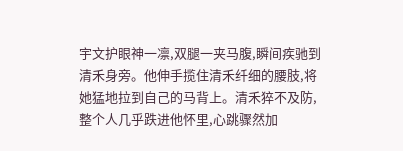宇文护眼神一凛,双腿一夹马腹,瞬间疾驰到清禾身旁。他伸手揽住清禾纤细的腰肢,将她猛地拉到自己的马背上。清禾猝不及防,整个人几乎跌进他怀里,心跳骤然加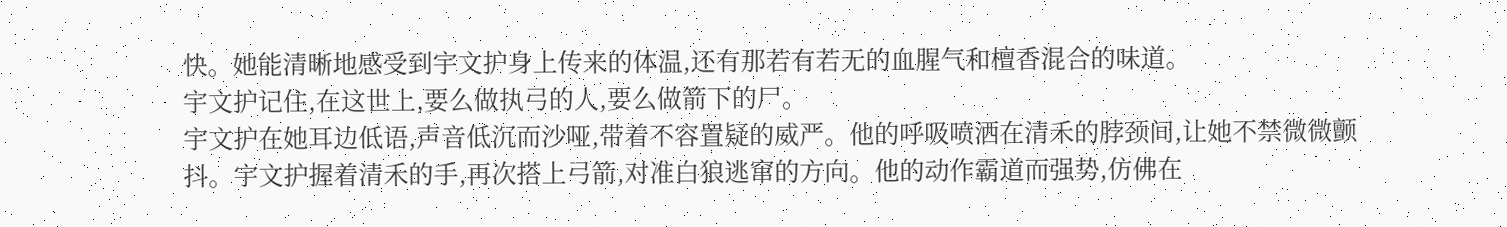快。她能清晰地感受到宇文护身上传来的体温,还有那若有若无的血腥气和檀香混合的味道。
宇文护记住,在这世上,要么做执弓的人,要么做箭下的尸。
宇文护在她耳边低语,声音低沉而沙哑,带着不容置疑的威严。他的呼吸喷洒在清禾的脖颈间,让她不禁微微颤抖。宇文护握着清禾的手,再次搭上弓箭,对准白狼逃窜的方向。他的动作霸道而强势,仿佛在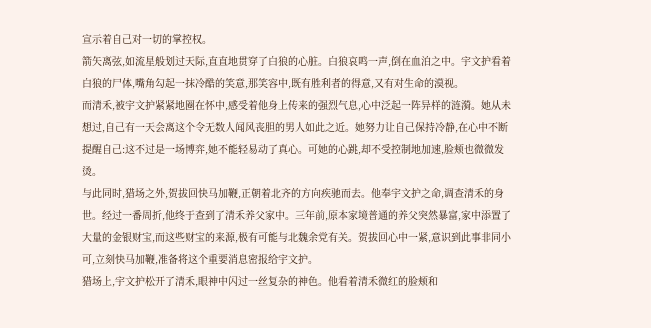宣示着自己对一切的掌控权。
箭矢离弦,如流星般划过天际,直直地贯穿了白狼的心脏。白狼哀鸣一声,倒在血泊之中。宇文护看着白狼的尸体,嘴角勾起一抹冷酷的笑意,那笑容中,既有胜利者的得意,又有对生命的漠视。
而清禾,被宇文护紧紧地圈在怀中,感受着他身上传来的强烈气息,心中泛起一阵异样的涟漪。她从未想过,自己有一天会离这个令无数人闻风丧胆的男人如此之近。她努力让自己保持冷静,在心中不断提醒自己:这不过是一场博弈,她不能轻易动了真心。可她的心跳,却不受控制地加速,脸颊也微微发烫。
与此同时,猎场之外,贺拔回快马加鞭,正朝着北齐的方向疾驰而去。他奉宇文护之命,调查清禾的身世。经过一番周折,他终于查到了清禾养父家中。三年前,原本家境普通的养父突然暴富,家中添置了大量的金银财宝,而这些财宝的来源,极有可能与北魏余党有关。贺拔回心中一紧,意识到此事非同小可,立刻快马加鞭,准备将这个重要消息密报给宇文护。
猎场上,宇文护松开了清禾,眼神中闪过一丝复杂的神色。他看着清禾微红的脸颊和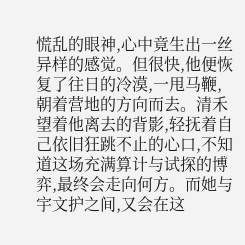慌乱的眼神,心中竟生出一丝异样的感觉。但很快,他便恢复了往日的冷漠,一甩马鞭,朝着营地的方向而去。清禾望着他离去的背影,轻抚着自己依旧狂跳不止的心口,不知道这场充满算计与试探的博弈,最终会走向何方。而她与宇文护之间,又会在这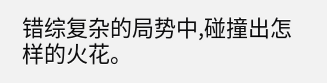错综复杂的局势中,碰撞出怎样的火花。